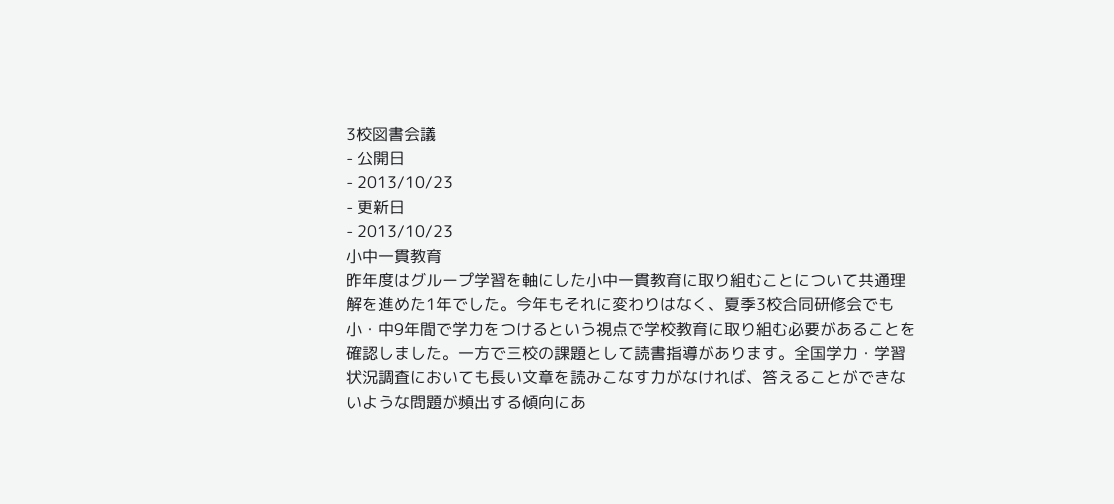3校図書会議
- 公開日
- 2013/10/23
- 更新日
- 2013/10/23
小中一貫教育
昨年度はグループ学習を軸にした小中一貫教育に取り組むことについて共通理解を進めた1年でした。今年もそれに変わりはなく、夏季3校合同研修会でも小・中9年間で学力をつけるという視点で学校教育に取り組む必要があることを確認しました。一方で三校の課題として読書指導があります。全国学力・学習状況調査においても長い文章を読みこなす力がなければ、答えることができないような問題が頻出する傾向にあ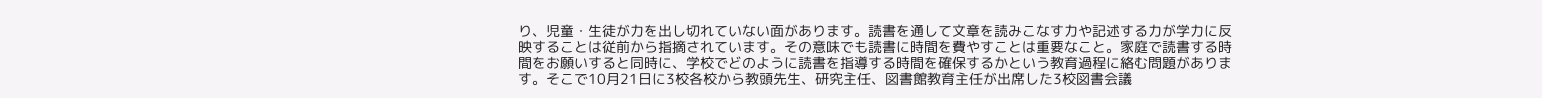り、児童・生徒が力を出し切れていない面があります。読書を通して文章を読みこなす力や記述する力が学力に反映することは従前から指摘されています。その意味でも読書に時間を費やすことは重要なこと。家庭で読書する時間をお願いすると同時に、学校でどのように読書を指導する時間を確保するかという教育過程に絡む問題があります。そこで10月21日に3校各校から教頭先生、研究主任、図書館教育主任が出席した3校図書会議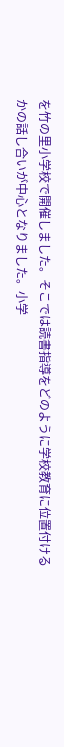を竹の里小学校で開催しました。そこでは読書指導をどのように学校教育に位置付けるかの話し合いが中心となりました。小学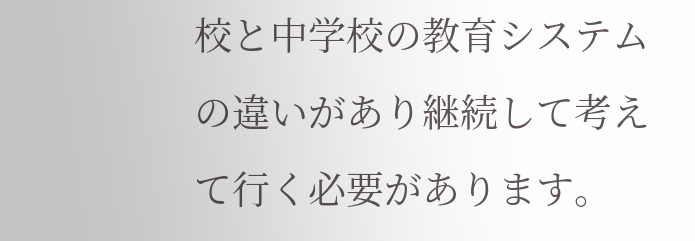校と中学校の教育システムの違いがあり継続して考えて行く必要があります。